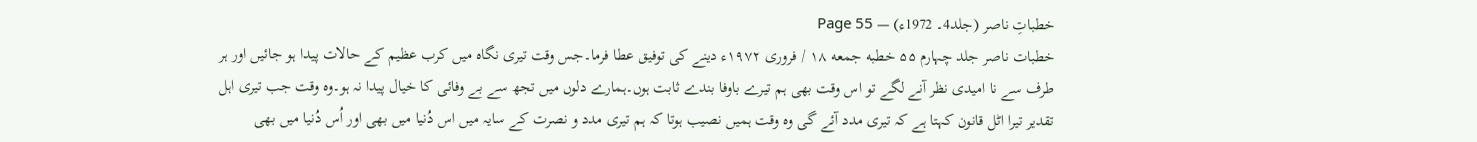خطباتِ ناصر (جلد4۔ 1972ء) — Page 55
خطبات ناصر جلد چہارم ۵۵ خطبه جمعه ۱۸ / فروری ۱۹۷۲ء دینے کی توفیق عطا فرما۔جس وقت تیری نگاہ میں کرب عظیم کے حالات پیدا ہو جائیں اور ہر طرف سے نا امیدی نظر آنے لگے تو اس وقت بھی ہم تیرے باوفا بندے ثابت ہوں۔ہمارے دلوں میں تجھ سے بے وفائی کا خیال پیدا نہ ہو۔وہ وقت جب تیری اہل تقدیر تیرا اٹل قانون کہتا ہے کہ تیری مدد آئے گی وہ وقت ہمیں نصیب ہوتا کہ ہم تیری مدد و نصرت کے سایہ میں اس دُنیا میں بھی اور اُس دُنیا میں بھی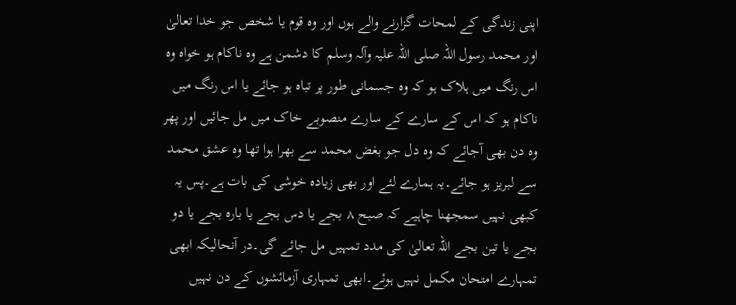اپنی زندگی کے لمحات گزارنے والے ہوں اور وہ قوم یا شخص جو خدا تعالیٰ اور محمد رسول اللہ صلی اللہ علیہ وآلہ وسلم کا دشمن ہے وہ ناکام ہو خواہ وہ اس رنگ میں ہلاک ہو کہ وہ جسمانی طور پر تباہ ہو جائے یا اس رنگ میں ناکام ہو کہ اس کے سارے کے سارے منصوبے خاک میں مل جائیں اور پھر وہ دن بھی آجائے کہ وہ دل جو بغض محمد سے بھرا ہوا تھا وہ عشق محمد سے لبریز ہو جائے۔یہ ہمارے لئے اور بھی زیادہ خوشی کی بات ہے۔پس یہ کبھی نہیں سمجھنا چاہیے کہ صبح ۸ بجے یا دس بجے یا بارہ بجے یا دو بجے یا تین بجے اللہ تعالیٰ کی مدد تمہیں مل جائے گی۔در آنحالیکہ ابھی تمہارے امتحان مکمل نہیں ہوئے۔ابھی تمہاری آزمائشوں کے دن نہیں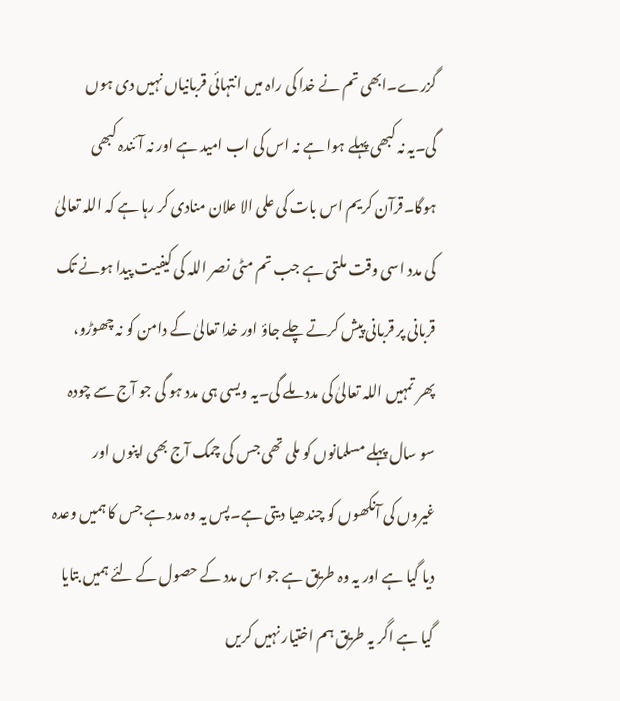گزرے۔ابھی تم نے خدا کی راہ میں انتہائی قربانیاں نہیں دی ہوں گی۔یہ نہ کبھی پہلے ہوا ہے نہ اس کی اب امید ہے اور نہ آئندہ کبھی ہوگا۔قرآن کریم اس بات کی علی الا علان منادی کر رہا ہے کہ اللہ تعالیٰ کی مدد اسی وقت ملتی ہے جب تم مٹی نصر اللہ کی کیفیت پیدا ہونے تک قربانی پر قربانی پیش کرتے چلے جاؤ اور خدا تعالیٰ کے دامن کو نہ چھوڑو، پھر تمہیں اللہ تعالیٰ کی مدد ملے گی۔یہ ویسی ہی مدد ہو گی جو آج سے چودہ سو سال پہلے مسلمانوں کو ملی تھی جس کی چمک آج بھی اپنوں اور غیروں کی آنکھوں کو چندھیا دیتی ہے۔پس یہ وہ مدد ہے جس کا ہمیں وعدہ دیا گیا ہے اور یہ وہ طریق ہے جو اس مدد کے حصول کے لئے ہمیں بتایا گیا ہے اگر یہ طریق ہم اختیار نہیں کریں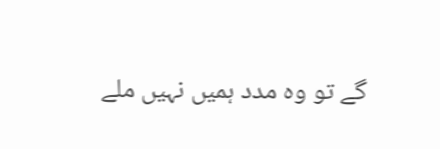گے تو وہ مدد ہمیں نہیں ملے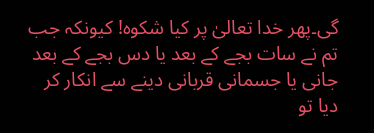گی۔پھر خدا تعالیٰ پر کیا شکوہ! کیونکہ جب تم نے سات بجے کے بعد یا دس بجے کے بعد جانی یا جسمانی قربانی دینے سے انکار کر دیا تو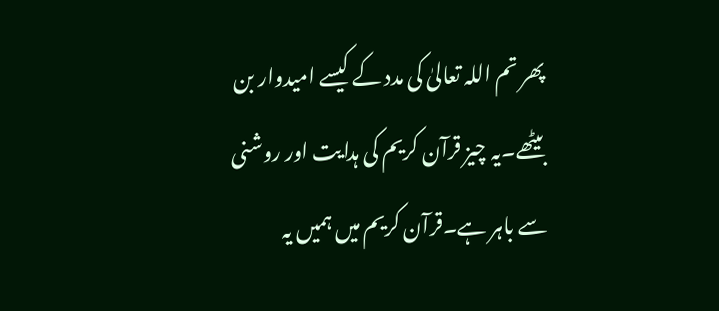پھر تم اللہ تعالیٰ کی مدد کے کیسے امیدوار بن بیٹھے۔یہ چیز قرآن کریم کی ہدایت اور روشنی سے باہر ہے۔قرآن کریم میں ہمیں یہ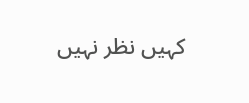کہیں نظر نہیں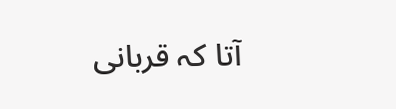آتا کہ قربانی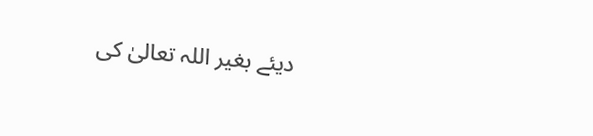دیئے بغیر اللہ تعالیٰ کی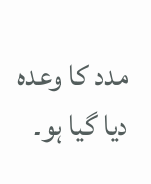مدد کا وعدہ دیا گیا ہو۔